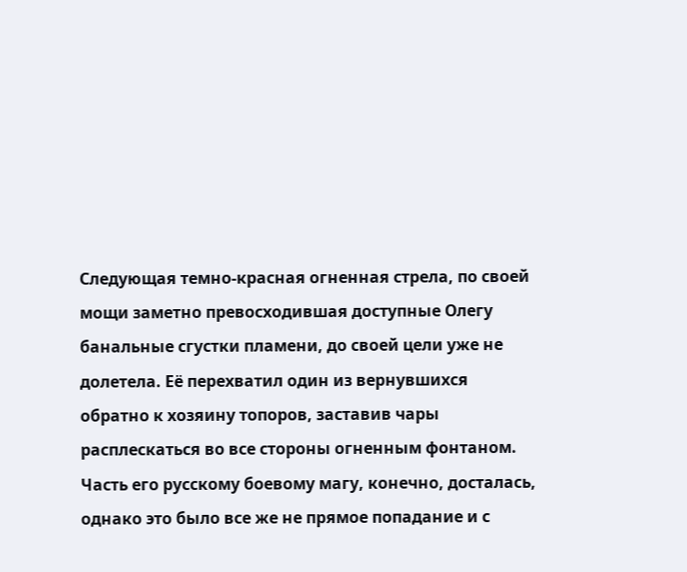Следующая темно-красная огненная стрела, по своей мощи заметно превосходившая доступные Олегу банальные сгустки пламени, до своей цели уже не долетела. Её перехватил один из вернувшихся обратно к хозяину топоров, заставив чары расплескаться во все стороны огненным фонтаном. Часть его русскому боевому магу, конечно, досталась, однако это было все же не прямое попадание и с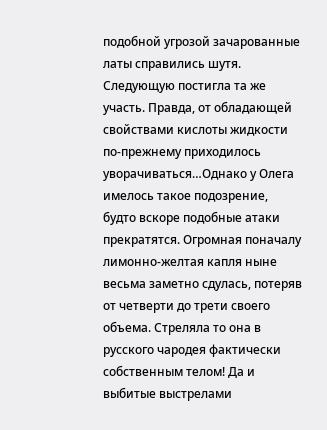подобной угрозой зачарованные латы справились шутя. Следующую постигла та же участь. Правда, от обладающей свойствами кислоты жидкости по-прежнему приходилось уворачиваться…Однако у Олега имелось такое подозрение, будто вскоре подобные атаки прекратятся. Огромная поначалу лимонно-желтая капля ныне весьма заметно сдулась, потеряв от четверти до трети своего объема. Стреляла то она в русского чародея фактически собственным телом! Да и выбитые выстрелами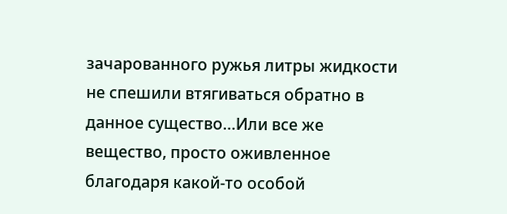зачарованного ружья литры жидкости не спешили втягиваться обратно в данное существо…Или все же вещество, просто оживленное благодаря какой-то особой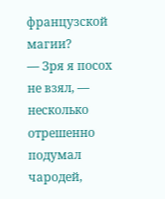французской магии?
— Зря я посох не взял, — несколько отрешенно подумал чародей,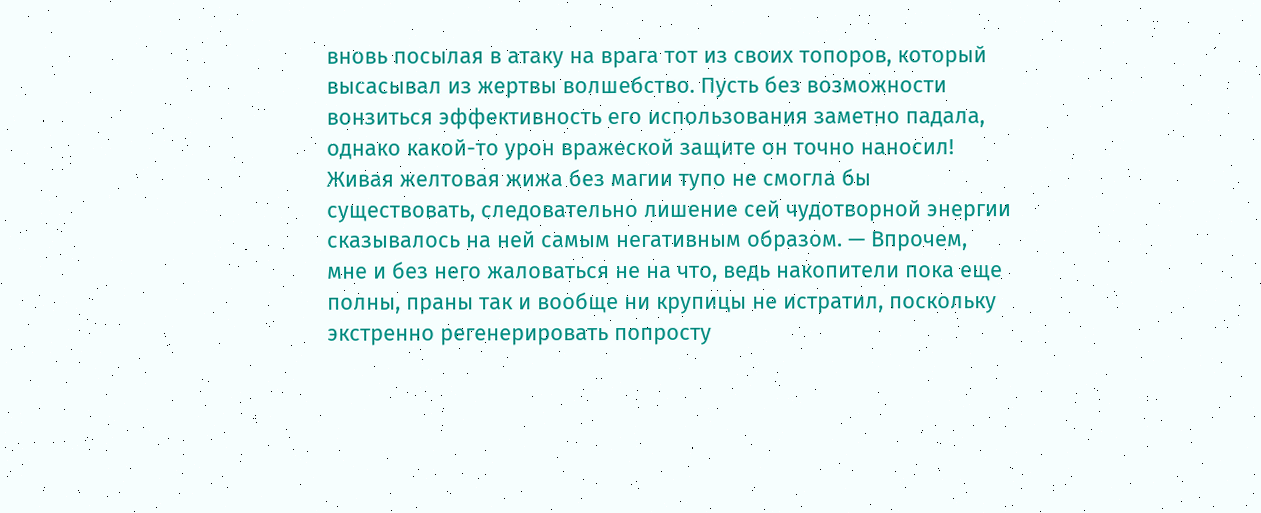вновь посылая в атаку на врага тот из своих топоров, который высасывал из жертвы волшебство. Пусть без возможности вонзиться эффективность его использования заметно падала, однако какой-то урон вражеской защите он точно наносил! Живая желтовая жижа без магии тупо не смогла бы существовать, следовательно лишение сей чудотворной энергии сказывалось на ней самым негативным образом. — Впрочем, мне и без него жаловаться не на что, ведь накопители пока еще полны, праны так и вообще ни крупицы не истратил, поскольку экстренно регенерировать попросту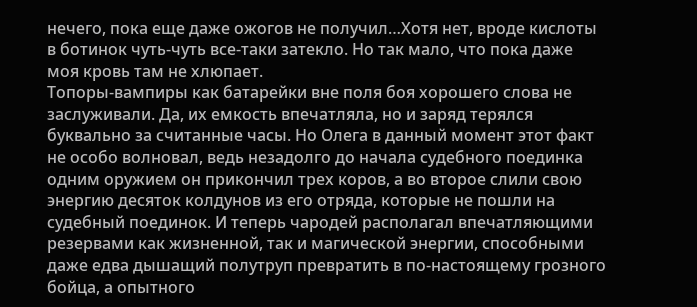нечего, пока еще даже ожогов не получил…Хотя нет, вроде кислоты в ботинок чуть-чуть все-таки затекло. Но так мало, что пока даже моя кровь там не хлюпает.
Топоры-вампиры как батарейки вне поля боя хорошего слова не заслуживали. Да, их емкость впечатляла, но и заряд терялся буквально за считанные часы. Но Олега в данный момент этот факт не особо волновал, ведь незадолго до начала судебного поединка одним оружием он прикончил трех коров, а во второе слили свою энергию десяток колдунов из его отряда, которые не пошли на судебный поединок. И теперь чародей располагал впечатляющими резервами как жизненной, так и магической энергии, способными даже едва дышащий полутруп превратить в по-настоящему грозного бойца, а опытного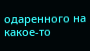одаренного на какое-то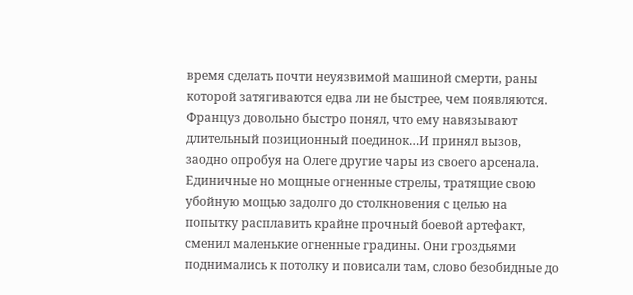время сделать почти неуязвимой машиной смерти, раны которой затягиваются едва ли не быстрее, чем появляются.
Француз довольно быстро понял, что ему навязывают длительный позиционный поединок…И принял вызов, заодно опробуя на Олеге другие чары из своего арсенала. Единичные но мощные огненные стрелы, тратящие свою убойную мощью задолго до столкновения с целью на попытку расплавить крайне прочный боевой артефакт, сменил маленькие огненные градины. Они гроздьями поднимались к потолку и повисали там, слово безобидные до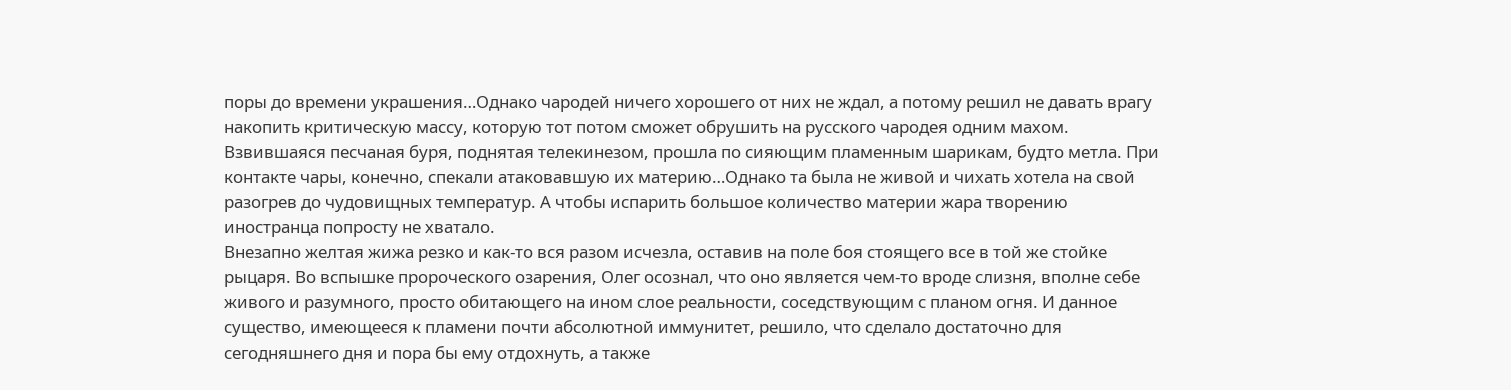поры до времени украшения…Однако чародей ничего хорошего от них не ждал, а потому решил не давать врагу накопить критическую массу, которую тот потом сможет обрушить на русского чародея одним махом. Взвившаяся песчаная буря, поднятая телекинезом, прошла по сияющим пламенным шарикам, будто метла. При контакте чары, конечно, спекали атаковавшую их материю…Однако та была не живой и чихать хотела на свой разогрев до чудовищных температур. А чтобы испарить большое количество материи жара творению иностранца попросту не хватало.
Внезапно желтая жижа резко и как-то вся разом исчезла, оставив на поле боя стоящего все в той же стойке рыцаря. Во вспышке пророческого озарения, Олег осознал, что оно является чем-то вроде слизня, вполне себе живого и разумного, просто обитающего на ином слое реальности, соседствующим с планом огня. И данное существо, имеющееся к пламени почти абсолютной иммунитет, решило, что сделало достаточно для сегодняшнего дня и пора бы ему отдохнуть, а также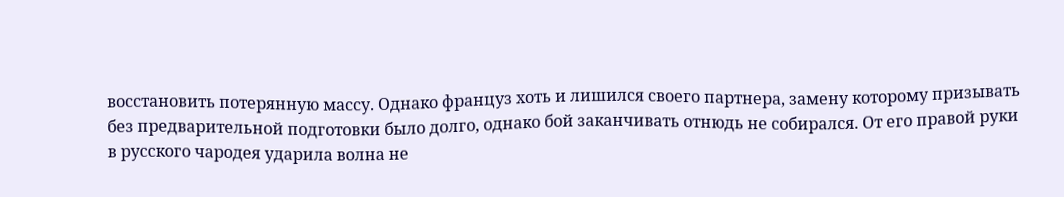восстановить потерянную массу. Однако француз хоть и лишился своего партнера, замену которому призывать без предварительной подготовки было долго, однако бой заканчивать отнюдь не собирался. От его правой руки в русского чародея ударила волна не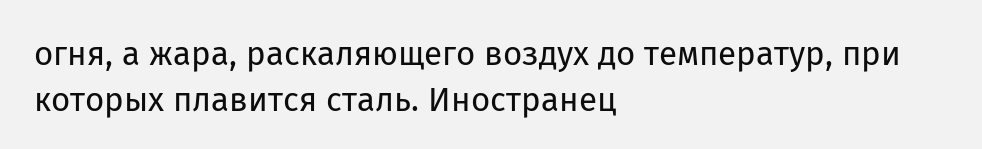огня, а жара, раскаляющего воздух до температур, при которых плавится сталь. Иностранец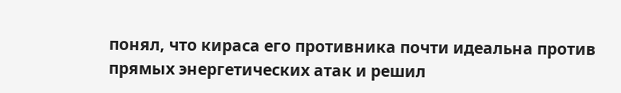понял, что кираса его противника почти идеальна против прямых энергетических атак и решил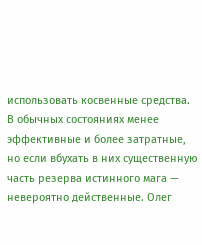использовать косвенные средства. В обычных состояниях менее эффективные и более затратные, но если вбухать в них существенную часть резерва истинного мага — невероятно действенные. Олег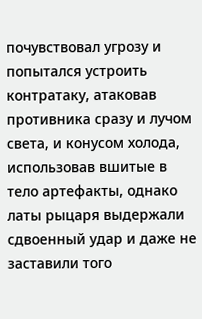почувствовал угрозу и попытался устроить контратаку, атаковав противника сразу и лучом света, и конусом холода, использовав вшитые в тело артефакты, однако латы рыцаря выдержали сдвоенный удар и даже не заставили того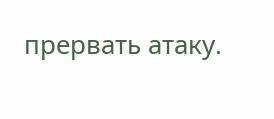прервать атаку.